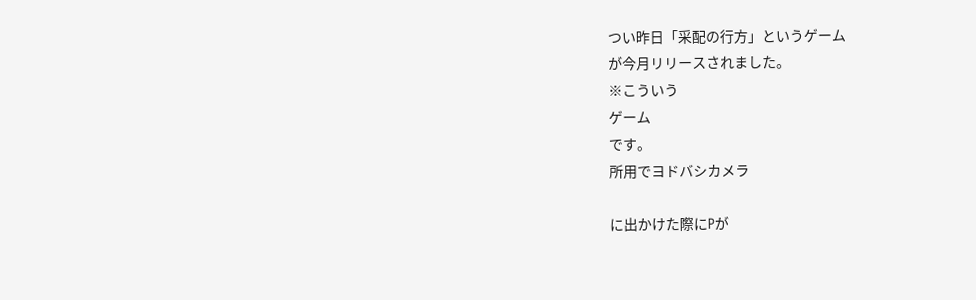つい昨日「采配の行方」というゲーム
が今月リリースされました。
※こういう
ゲーム
です。
所用でヨドバシカメラ

に出かけた際にPが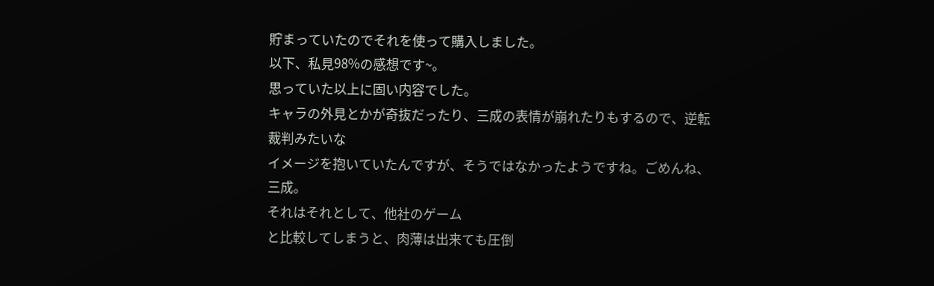貯まっていたのでそれを使って購入しました。
以下、私見98%の感想です~。
思っていた以上に固い内容でした。
キャラの外見とかが奇抜だったり、三成の表情が崩れたりもするので、逆転裁判みたいな
イメージを抱いていたんですが、そうではなかったようですね。ごめんね、三成。
それはそれとして、他社のゲーム
と比較してしまうと、肉薄は出来ても圧倒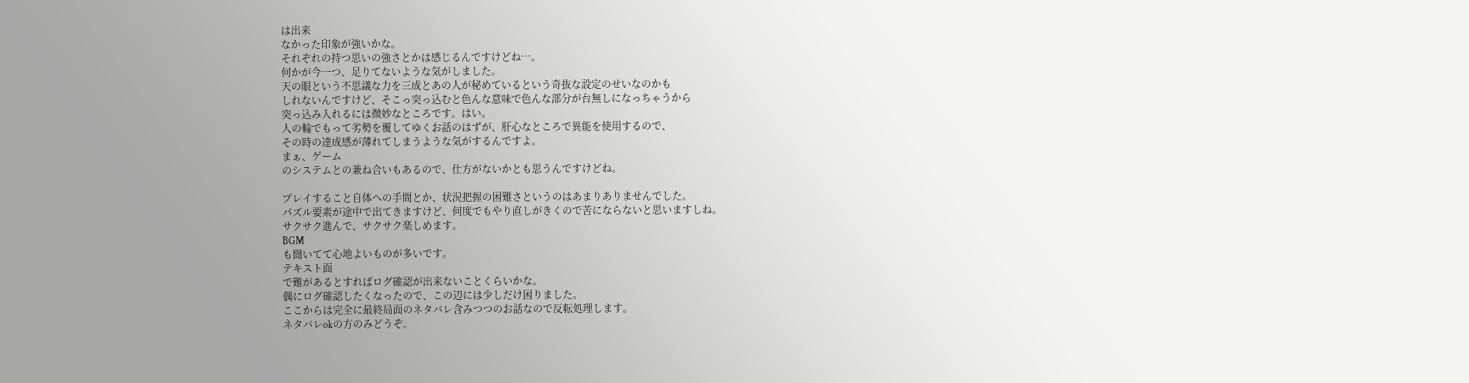は出来
なかった印象が強いかな。
それぞれの持つ思いの強さとかは感じるんですけどね…。
何かが今一つ、足りてないような気がしました。
天の眼という不思議な力を三成とあの人が秘めているという奇抜な設定のせいなのかも
しれないんですけど、そこっ突っ込むと色んな意味で色んな部分が台無しになっちゃうから
突っ込み入れるには微妙なところです。はい。
人の輪でもって劣勢を覆してゆくお話のはずが、肝心なところで異能を使用するので、
その時の達成感が薄れてしまうような気がするんですよ。
まぁ、ゲーム
のシステムとの兼ね合いもあるので、仕方がないかとも思うんですけどね。

プレイすること自体への手間とか、状況把握の困難さというのはあまりありませんでした。
パズル要素が途中で出てきますけど、何度でもやり直しがきくので苦にならないと思いますしね。
サクサク進んで、サクサク楽しめます。
BGM
も聞いてて心地よいものが多いです。
テキスト面
で難があるとすればログ確認が出来ないことくらいかな。
偶にログ確認したくなったので、この辺には少しだけ困りました。
ここからは完全に最終局面のネタバレ含みつつのお話なので反転処理します。
ネタバレokの方のみどうぞ。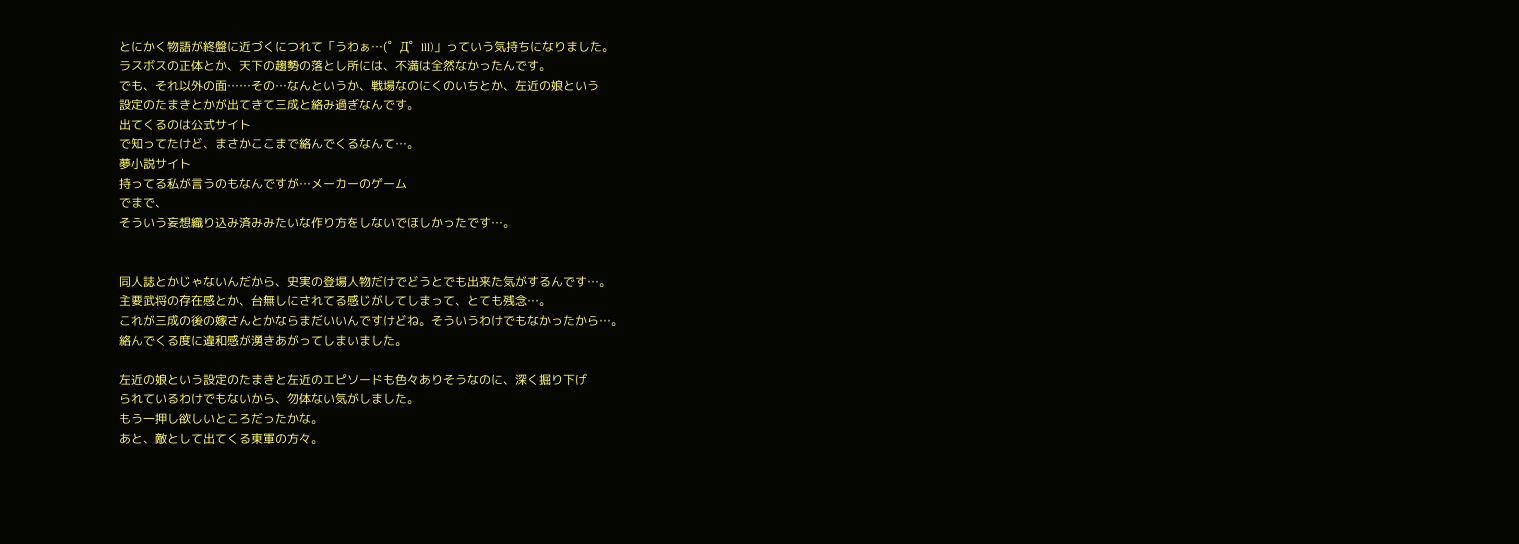とにかく物語が終盤に近づくにつれて「うわぁ…(゜Д゜lll)」っていう気持ちになりました。
ラスボスの正体とか、天下の趨勢の落とし所には、不満は全然なかったんです。
でも、それ以外の面……その…なんというか、戦場なのにくのいちとか、左近の娘という
設定のたまきとかが出てきて三成と絡み過ぎなんです。
出てくるのは公式サイト
で知ってたけど、まさかここまで絡んでくるなんて…。
夢小説サイト
持ってる私が言うのもなんですが…メーカーのゲーム
でまで、
そういう妄想織り込み済みみたいな作り方をしないでほしかったです…。


同人誌とかじゃないんだから、史実の登場人物だけでどうとでも出来た気がするんです…。
主要武将の存在感とか、台無しにされてる感じがしてしまって、とても残念…。
これが三成の後の嫁さんとかならまだいいんですけどね。そういうわけでもなかったから…。
絡んでくる度に違和感が湧きあがってしまいました。

左近の娘という設定のたまきと左近のエピソードも色々ありそうなのに、深く掘り下げ
られているわけでもないから、勿体ない気がしました。
もう一押し欲しいところだったかな。
あと、敵として出てくる東軍の方々。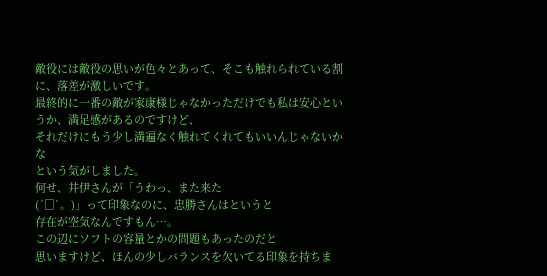敵役には敵役の思いが色々とあって、そこも触れられている割に、落差が激しいです。
最終的に一番の敵が家康様じゃなかっただけでも私は安心というか、満足感があるのですけど、
それだけにもう少し満遍なく触れてくれてもいいんじゃないかな
という気がしました。
何せ、井伊さんが「うわっ、また来た
(´□`。)」って印象なのに、忠勝さんはというと
存在が空気なんですもん…。
この辺にソフトの容量とかの問題もあったのだと
思いますけど、ほんの少しバランスを欠いてる印象を持ちま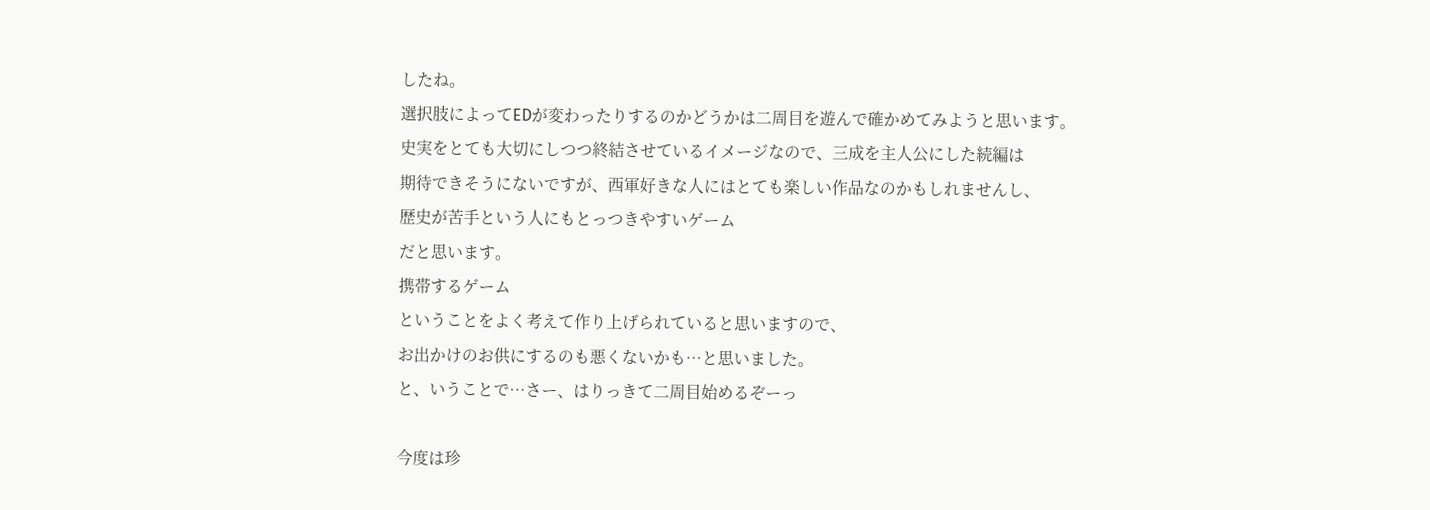したね。
選択肢によってEDが変わったりするのかどうかは二周目を遊んで確かめてみようと思います。
史実をとても大切にしつつ終結させているイメージなので、三成を主人公にした続編は
期待できそうにないですが、西軍好きな人にはとても楽しい作品なのかもしれませんし、
歴史が苦手という人にもとっつきやすいゲーム
だと思います。
携帯するゲーム
ということをよく考えて作り上げられていると思いますので、
お出かけのお供にするのも悪くないかも…と思いました。
と、いうことで…さー、はりっきて二周目始めるぞーっ

今度は珍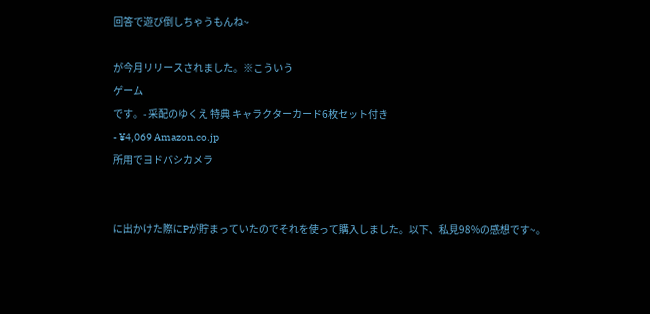回答で遊び倒しちゃうもんね~

が今月リリースされました。※こういう
ゲーム
です。- 采配のゆくえ 特典 キャラクターカード6枚セット付き
- ¥4,069 Amazon.co.jp
所用でヨドバシカメラ


に出かけた際にPが貯まっていたのでそれを使って購入しました。以下、私見98%の感想です~。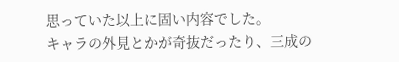思っていた以上に固い内容でした。
キャラの外見とかが奇抜だったり、三成の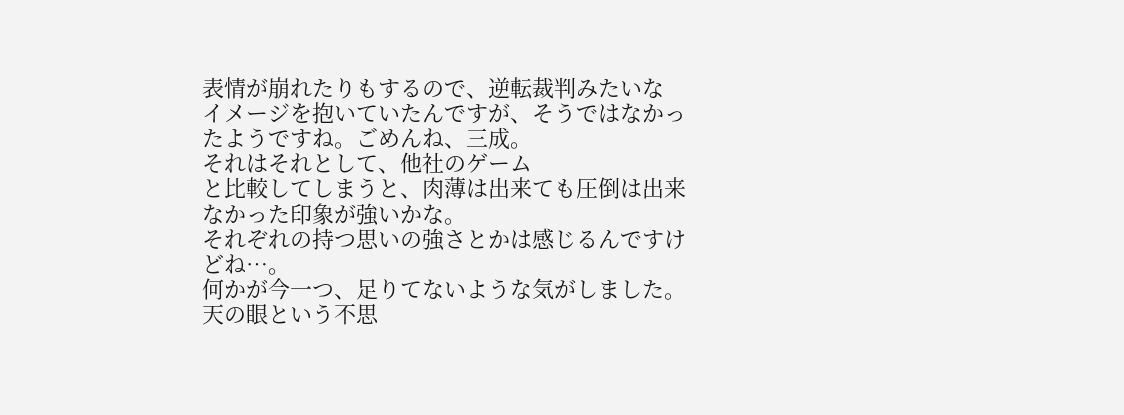表情が崩れたりもするので、逆転裁判みたいな
イメージを抱いていたんですが、そうではなかったようですね。ごめんね、三成。
それはそれとして、他社のゲーム
と比較してしまうと、肉薄は出来ても圧倒は出来なかった印象が強いかな。
それぞれの持つ思いの強さとかは感じるんですけどね…。
何かが今一つ、足りてないような気がしました。
天の眼という不思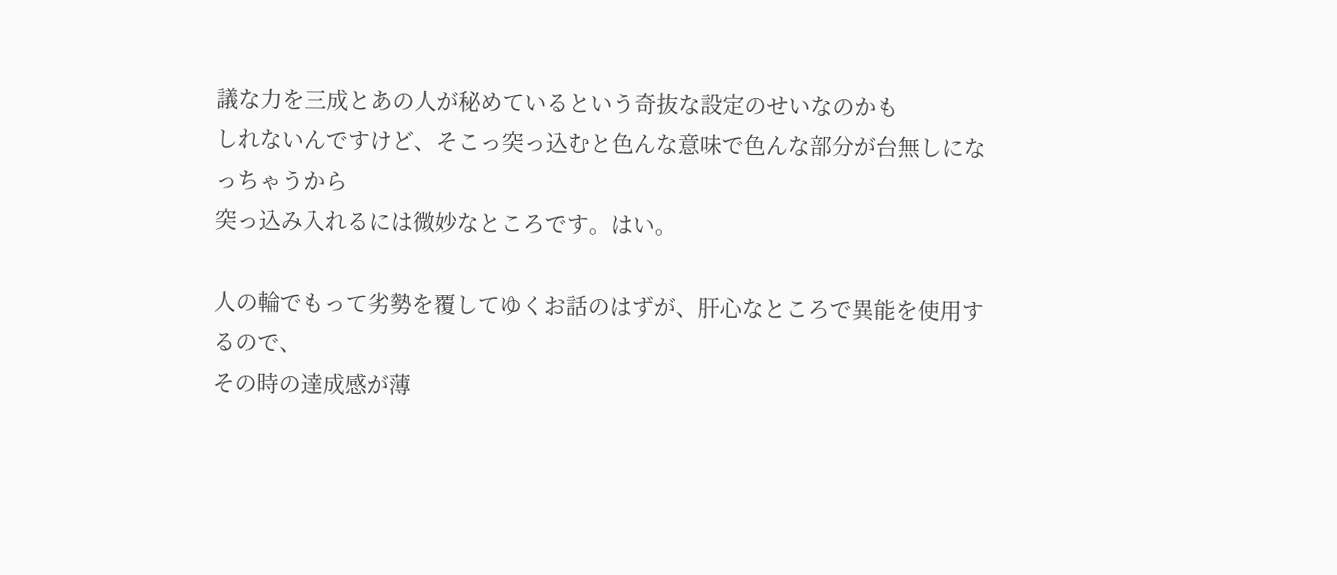議な力を三成とあの人が秘めているという奇抜な設定のせいなのかも
しれないんですけど、そこっ突っ込むと色んな意味で色んな部分が台無しになっちゃうから
突っ込み入れるには微妙なところです。はい。

人の輪でもって劣勢を覆してゆくお話のはずが、肝心なところで異能を使用するので、
その時の達成感が薄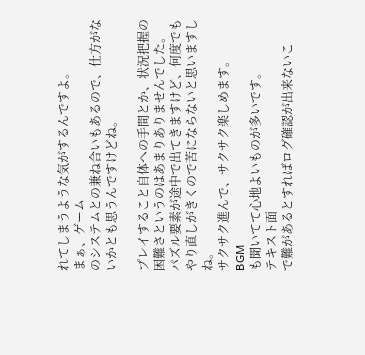れてしまうような気がするんですよ。
まぁ、ゲーム
のシステムとの兼ね合いもあるので、仕方がないかとも思うんですけどね。

プレイすること自体への手間とか、状況把握の困難さというのはあまりありませんでした。
パズル要素が途中で出てきますけど、何度でもやり直しがきくので苦にならないと思いますしね。
サクサク進んで、サクサク楽しめます。
BGM
も聞いてて心地よいものが多いです。
テキスト面
で難があるとすればログ確認が出来ないこ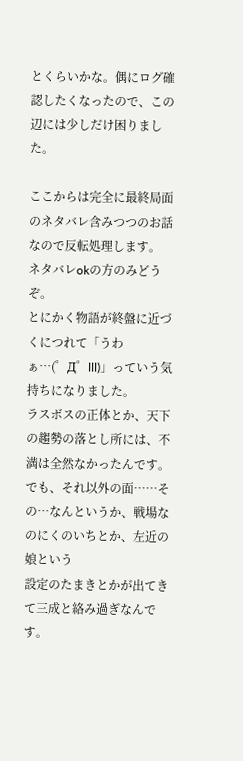とくらいかな。偶にログ確認したくなったので、この辺には少しだけ困りました。

ここからは完全に最終局面のネタバレ含みつつのお話なので反転処理します。
ネタバレokの方のみどうぞ。
とにかく物語が終盤に近づくにつれて「うわぁ…(゜Д゜lll)」っていう気持ちになりました。
ラスボスの正体とか、天下の趨勢の落とし所には、不満は全然なかったんです。
でも、それ以外の面……その…なんというか、戦場なのにくのいちとか、左近の娘という
設定のたまきとかが出てきて三成と絡み過ぎなんです。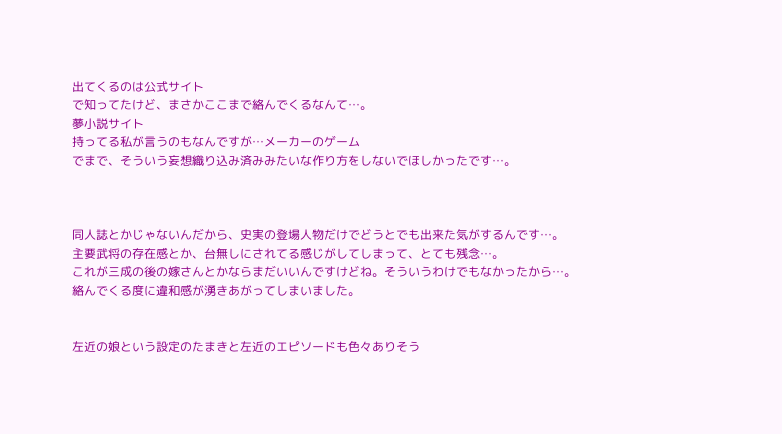出てくるのは公式サイト
で知ってたけど、まさかここまで絡んでくるなんて…。
夢小説サイト
持ってる私が言うのもなんですが…メーカーのゲーム
でまで、そういう妄想織り込み済みみたいな作り方をしないでほしかったです…。



同人誌とかじゃないんだから、史実の登場人物だけでどうとでも出来た気がするんです…。
主要武将の存在感とか、台無しにされてる感じがしてしまって、とても残念…。
これが三成の後の嫁さんとかならまだいいんですけどね。そういうわけでもなかったから…。
絡んでくる度に違和感が湧きあがってしまいました。


左近の娘という設定のたまきと左近のエピソードも色々ありそう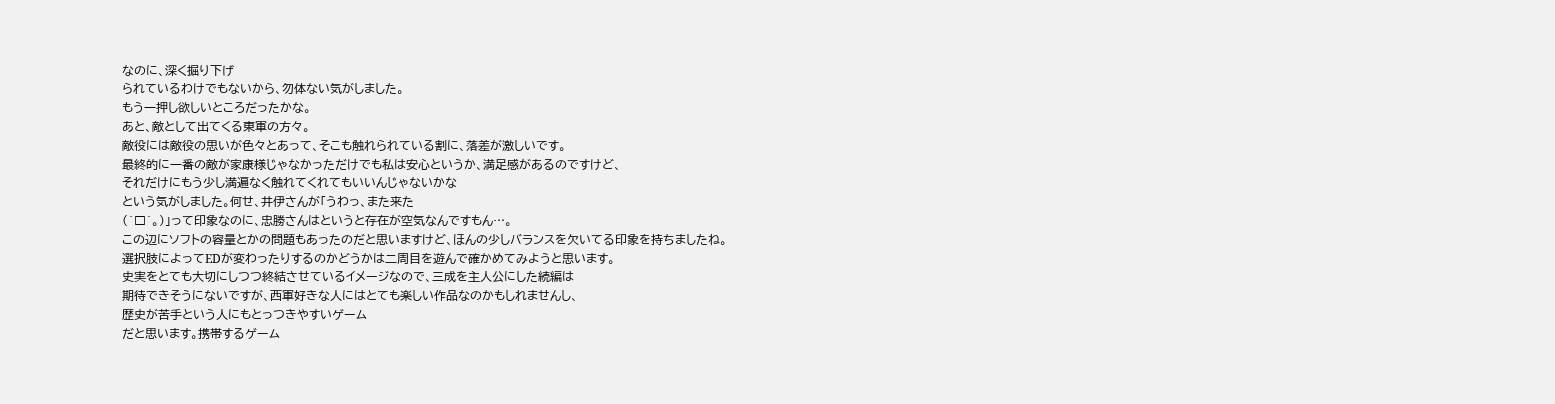なのに、深く掘り下げ
られているわけでもないから、勿体ない気がしました。
もう一押し欲しいところだったかな。
あと、敵として出てくる東軍の方々。
敵役には敵役の思いが色々とあって、そこも触れられている割に、落差が激しいです。
最終的に一番の敵が家康様じゃなかっただけでも私は安心というか、満足感があるのですけど、
それだけにもう少し満遍なく触れてくれてもいいんじゃないかな
という気がしました。何せ、井伊さんが「うわっ、また来た
(´□`。)」って印象なのに、忠勝さんはというと存在が空気なんですもん…。
この辺にソフトの容量とかの問題もあったのだと思いますけど、ほんの少しバランスを欠いてる印象を持ちましたね。
選択肢によってEDが変わったりするのかどうかは二周目を遊んで確かめてみようと思います。
史実をとても大切にしつつ終結させているイメージなので、三成を主人公にした続編は
期待できそうにないですが、西軍好きな人にはとても楽しい作品なのかもしれませんし、
歴史が苦手という人にもとっつきやすいゲーム
だと思います。携帯するゲーム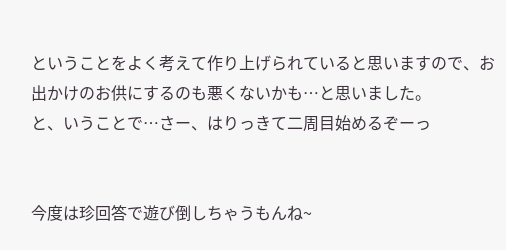ということをよく考えて作り上げられていると思いますので、お出かけのお供にするのも悪くないかも…と思いました。
と、いうことで…さー、はりっきて二周目始めるぞーっ


今度は珍回答で遊び倒しちゃうもんね~